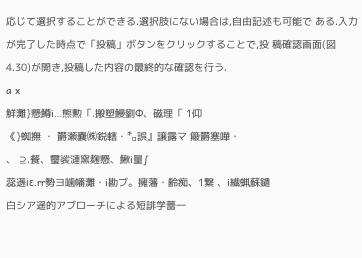応じて選択することができる.選択肢にない場合は,自由記述も可能で ある.入力が完了した時点で「投稿」ボタンをクリックすることで,投 稿確認画面(図4.30)が開き,投稿した内容の最終的な確認を行う.
a x
鮮灘}懸鱒i…熊勲「.搬塑鰻劉Φ、磁理「 1仰
《}蜘撫 ・ 欝瀬嚢㈱鋭轄・㌔誤』譲露マ 簸欝塞嘩・
、 ⊇.餐、璽裟漣窯麹懸、鰍i量∫
蕊遜iε.rr勢ヨ噛幡灘・i勘ブ。擁藩・齢痴、1繋 、i繊蝋蘇鑓
白シア遥的アブローチによる短誹学蕾一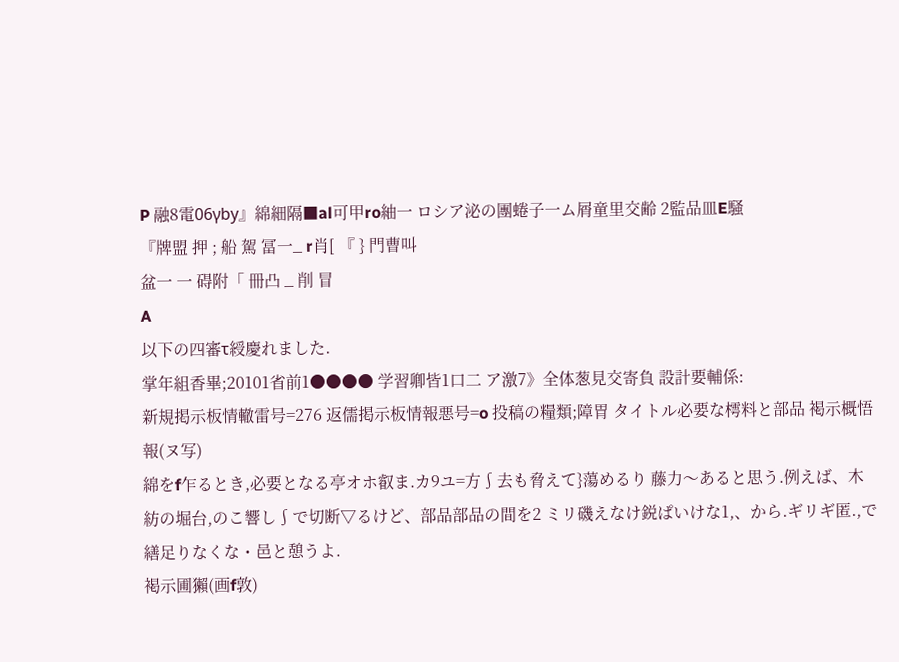P 融8電06γby』綿細隔■al可甲ro紬一 ロシア泌の團蜷子一ム屑童里交齢 2監品皿E騒
『牌盟 押 ; 船 駕 冨一_ r肖[ 『 } 門曹叫
盆一 一 碍附「 冊凸 _ 削 冒
A
以下の四審τ綬慶れました.
掌年組香畢;20101省前1●●●● 学習卿皆1口二 ア激7》全体葱見交寄負 設計要輔係:
新規掲示板情轍雷号=276 返儒掲示板情報悪号=o 投稿の糧類;障胃 タイトル必要な樗料と部品 褐示概悟報(ヌ写)
綿をf乍るとき,必要となる亭オホ叡ま.カ9ユ=方∫去も脅えて}蕩めるり 藤力〜あると思う.例えば、木紡の堀台,のこ響し∫で切断▽るけど、部品部品の間を2 ミリ磯えなけ鋭ぱいけな1,、から.ギリギ匿.,で繕足りなくな・邑と憩うよ.
褐示圃獺(画f敦)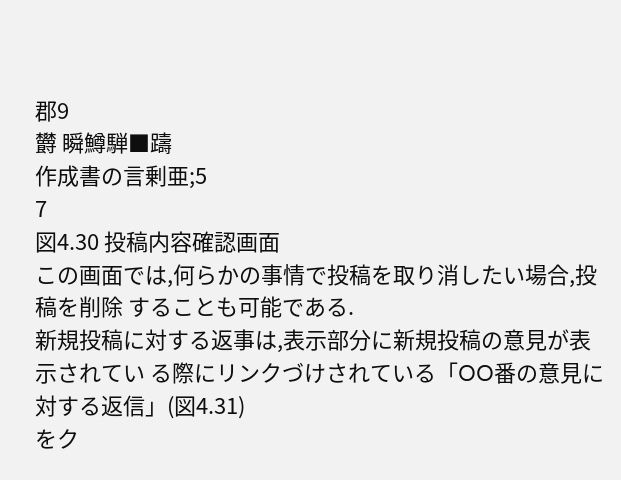郡9
欝 瞬鱒騨■躊
作成書の言剰亜;5
7
図4.30 投稿内容確認画面
この画面では,何らかの事情で投稿を取り消したい場合,投稿を削除 することも可能である.
新規投稿に対する返事は,表示部分に新規投稿の意見が表示されてい る際にリンクづけされている「OO番の意見に対する返信」(図4.31)
をク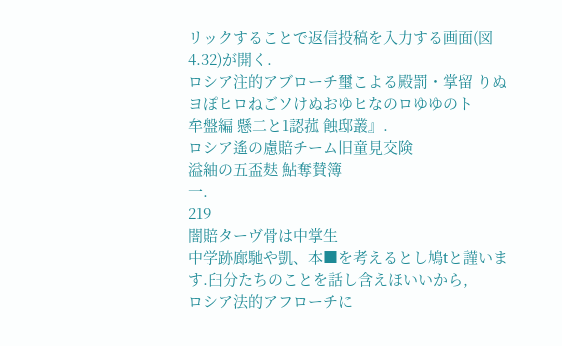リックすることで返信投稿を入力する画面(図4.32)が開く.
ロシア注的アブローチ璽こよる殿罰・掌留 りぬヨぽヒロねごソけぬおゆヒなのロゆゆのト
牟盤編 懸二と1認菰 蝕邸叢』.
ロシア遙の慮賠チーム旧童見交険
溢紬の五盃麸 鮎奪賛簿
一.
219
闇賠ターヴ骨は中掌生
中学跡廊馳や凱、本■を考えるとし鳩tと謹います.臼分たちのことを話し含えほいいから,
ロシア法的アフローチに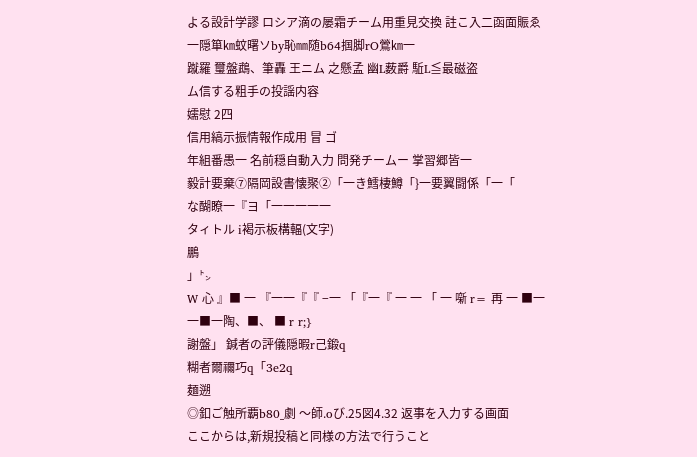よる設計学謬 ロシア滴の屡霜チーム用重見交換 註こ入二函面賑ゑ一隠箪㎞蚊曙ソby恥㎜随b64掴脚rO鶯㎞一
蹴羅 璽盤鵡、筆轟 王ニム 之懸孟 幽L薮爵 駈L≦最磁盗
ム信する粗手の投謡内容
嬬慰 2四
信用縞示振情報作成用 冒 ゴ
年組番愚一 名前穏自動入力 問発チームー 掌習郷皆一
毅計要棄⑦隔岡設書懐聚②「一き鱈棲鱒「}一要翼闘係「一「
な醐瞭一『ヨ「一一一一一
タィトル i褐示板構輻(文字)
鵬
」㌧
W 心 』■ 一 『一一『『 −一 「『一『 一 一 「 一 噺 r= 再 一 ■一 一■一陶、■、 ■ r r;}
謝盤」 鍼者の評儀隠暇r己鍛q
糊者爾禰巧q「3e2q
麺遡
◎釦ご触所覇b80_劇 〜師.oび.25図4.32 返事を入力する画面
ここからは,新規投稿と同様の方法で行うこと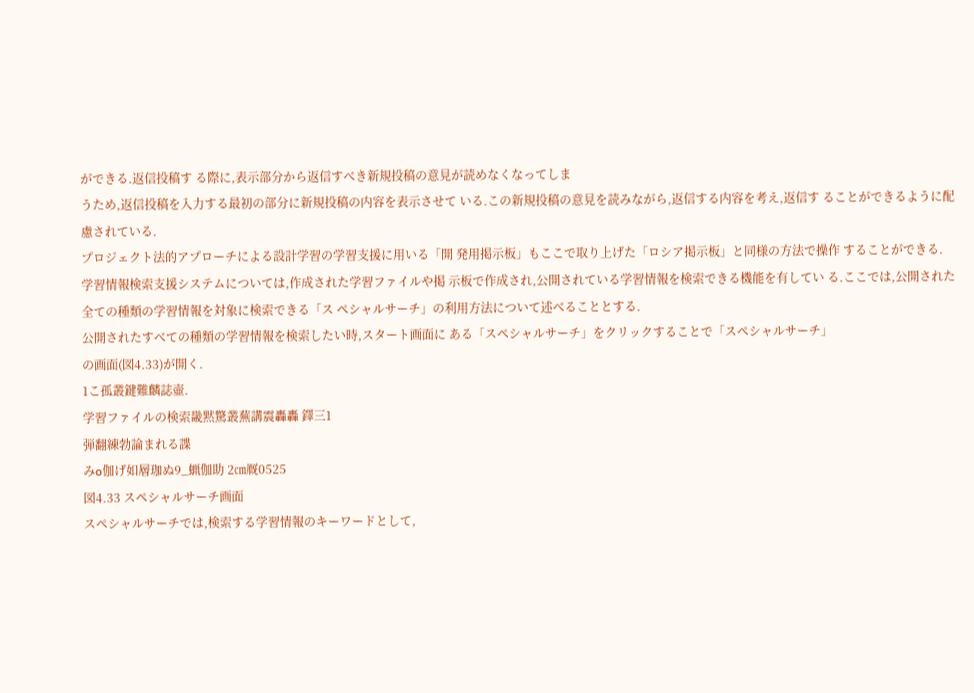ができる.返信投稿す る際に,表示部分から返信すべき新規投稿の意見が読めなくなってしま
うため,返信投稿を入力する最初の部分に新規投稿の内容を表示させて いる.この新規投稿の意見を読みながら,返信する内容を考え,返信す ることができるように配慮されている.
プロジェクト法的アプローチによる設計学習の学習支援に用いる「開 発用掲示板」もここで取り上げた「ロシア掲示板」と同様の方法で操作 することができる.
学習情報検索支援システムについては,作成された学習ファイルや掲 示板で作成され,公開されている学習情報を検索できる機能を有してい る.ここでは,公開された全ての種類の学習情報を対象に検索できる「ス ペシャルサーチ」の利用方法について述べることとする.
公開されたすべての種類の学習情報を検索したい時,スタート画面に ある「スペシャルサーチ」をクリックすることで「スペシャルサーチ」
の画面(図4.33)が開く.
1こ孤叢鍵難麟誌壷.
学習ファイルの検索畿黙驚叢蕪講震轟轟 鐸三1
弾翻練勃論まれる諜
みo伽げ如層珈ぬ9_蝋伽助 2㎝厩0525
図4.33 スペシャルサーチ画面
スペシャルサーチでは,検索する学習情報のキーワードとして,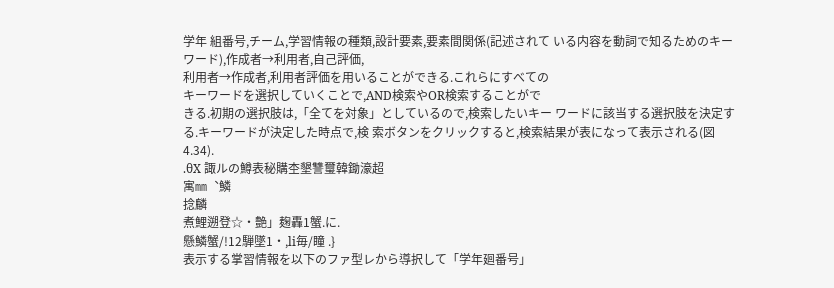学年 組番号,チーム,学習情報の種類,設計要素,要素間関係(記述されて いる内容を動詞で知るためのキーワード),作成者→利用者,自己評価,
利用者→作成者,利用者評価を用いることができる.これらにすべての
キーワードを選択していくことで,AND検索やOR検索することがで
きる.初期の選択肢は,「全てを対象」としているので,検索したいキー ワードに該当する選択肢を決定する.キーワードが決定した時点で,検 索ボタンをクリックすると,検索結果が表になって表示される(図4.34).
.θX 諏ルの鱒表秘購杢墾讐璽韓鋤濠超
寓㎜︑鱗
捻麟
煮鯉遡登☆・艶」麹轟1蟹.に.
懸鱗蟹/!12騨墜1・,li毎/瞳 .}
表示する掌習情報を以下のファ型レから導択して「学年廻番号」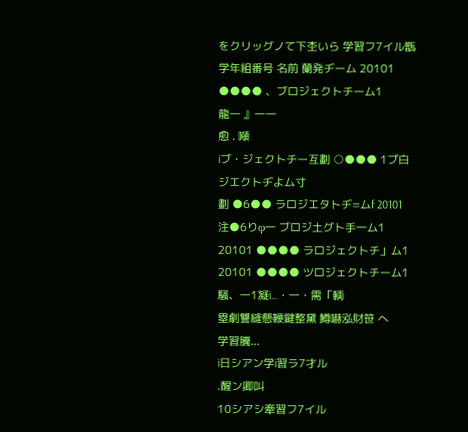をクリッグノて下杢いら 学習フ7イル甑 学年組番号 名前 蘭発ヂーム 20101 ●●●● 、ブロジェクトチーム1
龍一 』一一
愈 . 噸
iブ・ジェクトチー互劃 ○●●● 1プ白ジエクトヂよム寸
劃 ●6●● ラロジエタトヂ=ムf 20101 注●6りφ一 ブロジ土グト手一ム1 20101 ●●●● ラロジェクトチ」ム1 20101 ●●●● ツロジェクトチーム1
騒、一1凝i…・一・需「輌
塁劇讐縫懸鞭鍵整黛 鱒嚇泓財笹 へ
学習騰...
i日シアン学i習ラ7才ル
.醒ン卿叫
10シアシ牽習フ7イル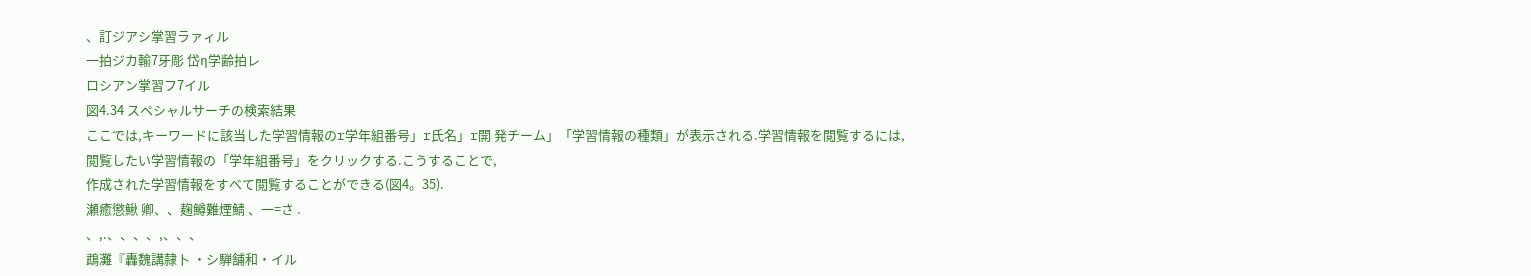、訂ジアシ掌習ラァィル
一拍ジカ輸7牙彫 岱η学齢拍レ
ロシアン掌習フ7イル
図4.34 スペシャルサーチの検索結果
ここでは,キーワードに該当した学習情報のr学年組番号」r氏名」r開 発チーム」「学習情報の種類」が表示される.学習情報を閲覧するには,
閲覧したい学習情報の「学年組番号」をクリックする.こうすることで,
作成された学習情報をすべて閲覧することができる(図4。35).
瀬癒懲鰍 卿、、麹鱒難煙鯖 、一=さ .
、,.、、、、,、、、
鵡灘『轟魏講隷卜 ・シ騨舗和・イル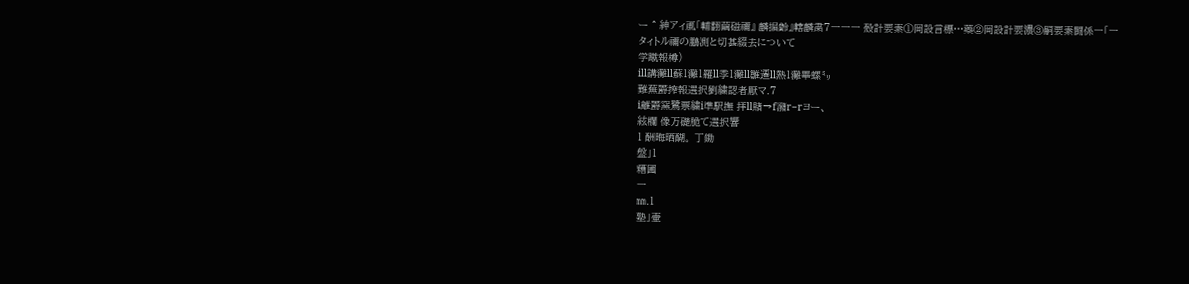ー ^ 紳アィ颪「輔翻繭磁禰』 麟掘齢』轄麟粛7一一一 殼計要素①岡設言標…藥②岡設計要濃③嗣要素闘係一「一
タィトル禰の鵬測と切甚綴去について
学蹴報樽)
ill講灘ll蘇1灘1羅ll季1灘ll雛遷ll熱1灘畢螺㍉
難蕪欝搾報選択劉繍認者厭マ.7
i離欝窯鷺票繍i準駅撫 拝ll賭→f瀦r−rヨー、
絃欄 像万礎脆て選択響
1 酬晦晒醐。 丁鋤
盤」1
糟圃
一
㎜.1
塾」壷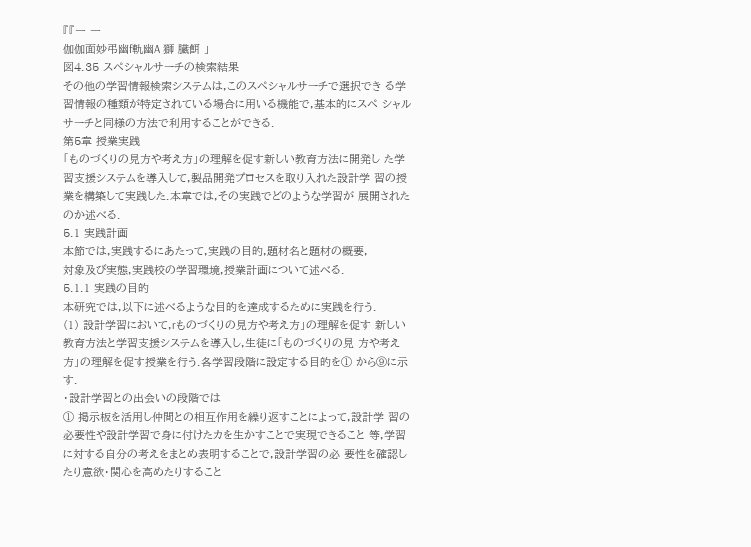『『一 一
伽伽面妙弔幽f軌幽A 獅 臓餌 」
図4.35 スペシャルサーチの検索結果
その他の学習情報検索システムは,このスペシャルサーチで選択でき る学習情報の種類が特定されている場合に用いる機能で,基本的にスペ シャルサーチと同様の方法で利用することができる.
第5章 授業実践
「ものづくりの見方や考え方」の理解を促す新しい教育方法に開発し た学習支援システムを導入して,製品開発プロセスを取り入れた設計学 習の授業を構築して実践した.本章では,その実践でどのような学習が 展開されたのか述べる.
5.1 実践計画
本節では,実践するにあたって,実践の目的,題材名と題材の概要,
対象及び実態,実践校の学習環境,授業計画について述べる.
5.1.1 実践の目的
本研究では,以下に述べるような目的を達成するために実践を行う.
(1) 設計学習において,rものづくりの見方や考え方」の理解を促す 新しい教育方法と学習支援システムを導入し,生徒に「ものづくりの見 方や考え方」の理解を促す授業を行う.各学習段階に設定する目的を① から⑨に示す.
・設計学習との出会いの段階では
① 掲示板を活用し仲間との相互作用を繰り返すことによって,設計学 習の必要性や設計学習で身に付けたカを生かすことで実現できること 等,学習に対する自分の考えをまとめ表明することで,設計学習の必 要性を確認したり意欲・関心を高めたりすること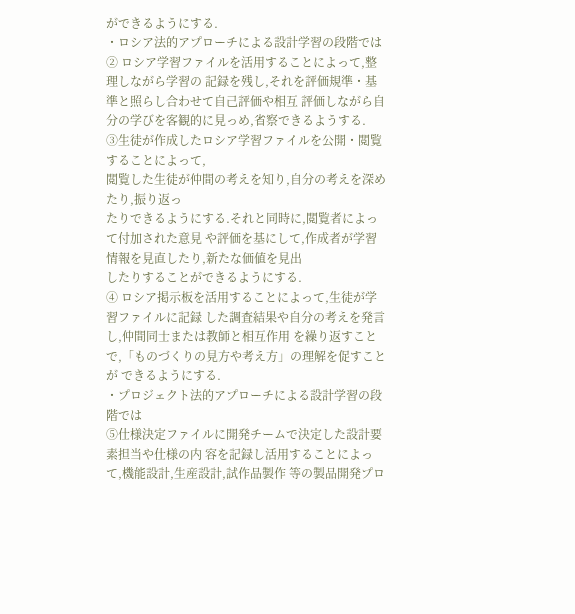ができるようにする.
・ロシア法的アプローチによる設計学習の段階では
② ロシア学習ファイルを活用することによって,整理しながら学習の 記録を残し,それを評価規準・基準と照らし合わせて自己評価や相互 評価しながら自分の学びを客観的に見っめ,省察できるようする.
③生徒が作成したロシア学習ファイルを公開・閲覧することによって,
閲覧した生徒が仲間の考えを知り,自分の考えを深めたり,振り返っ
たりできるようにする.それと同時に,閲覧者によって付加された意見 や評価を基にして,作成者が学習情報を見直したり,新たな価値を見出
したりすることができるようにする.
④ ロシア掲示板を活用することによって,生徒が学習ファイルに記録 した調査結果や自分の考えを発言し,仲間同士または教師と相互作用 を繰り返すことで,「ものづくりの見方や考え方」の理解を促すことが できるようにする.
・プロジェクト法的アプローチによる設計学習の段階では
⑤仕様決定ファイルに開発チームで決定した設計要素担当や仕様の内 容を記録し活用することによって,機能設計,生産設計,試作品製作 等の製品開発プロ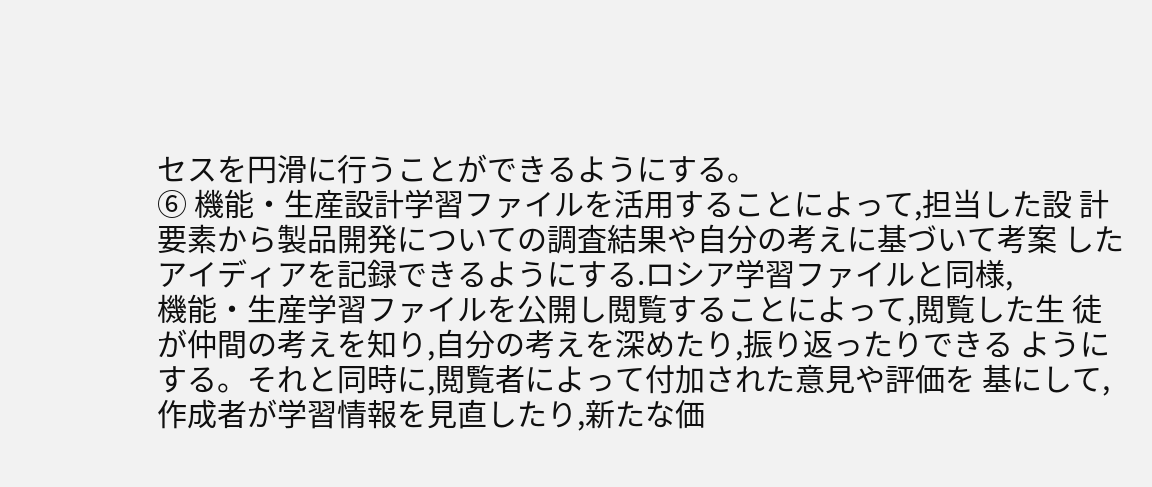セスを円滑に行うことができるようにする。
⑥ 機能・生産設計学習ファイルを活用することによって,担当した設 計要素から製品開発についての調査結果や自分の考えに基づいて考案 したアイディアを記録できるようにする.ロシア学習ファイルと同様,
機能・生産学習ファイルを公開し閲覧することによって,閲覧した生 徒が仲間の考えを知り,自分の考えを深めたり,振り返ったりできる ようにする。それと同時に,閲覧者によって付加された意見や評価を 基にして,作成者が学習情報を見直したり,新たな価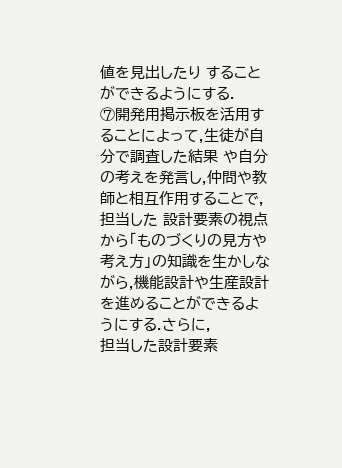値を見出したり することができるようにする.
⑦開発用掲示板を活用することによって,生徒が自分で調査した結果 や自分の考えを発言し,仲問や教師と相互作用することで,担当した 設計要素の視点から「ものづくりの見方や考え方」の知識を生かしな がら,機能設計や生産設計を進めることができるようにする.さらに,
担当した設計要素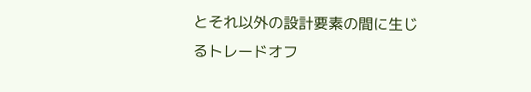とそれ以外の設計要素の間に生じるトレードオフ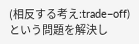(相反する考え:trade−off)という問題を解決し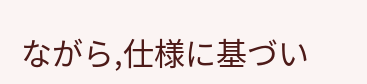ながら,仕様に基づい